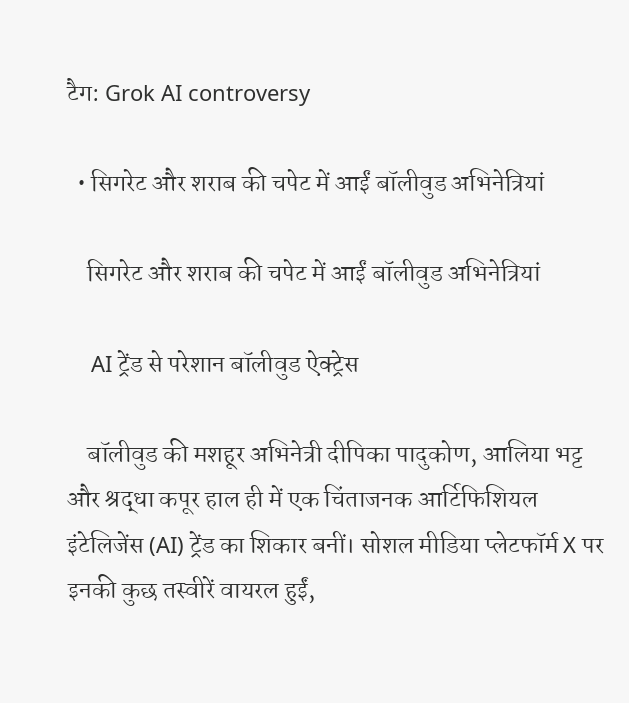टैग: Grok AI controversy

  • सिगरेट और शराब की चपेट में आईं बॉलीवुड अभिनेत्रियां

    सिगरेट और शराब की चपेट में आईं बॉलीवुड अभिनेत्रियां

    AI ट्रेंड से परेशान बॉलीवुड ऐक्ट्रेस

    बॉलीवुड की मशहूर अभिनेत्री दीपिका पादुकोण, आलिया भट्ट और श्रद्धा कपूर हाल ही में एक चिंताजनक आर्टिफिशियल इंटेलिजेंस (AI) ट्रेंड का शिकार बनीं। सोशल मीडिया प्लेटफॉर्म X पर इनकी कुछ तस्वीरें वायरल हुईं,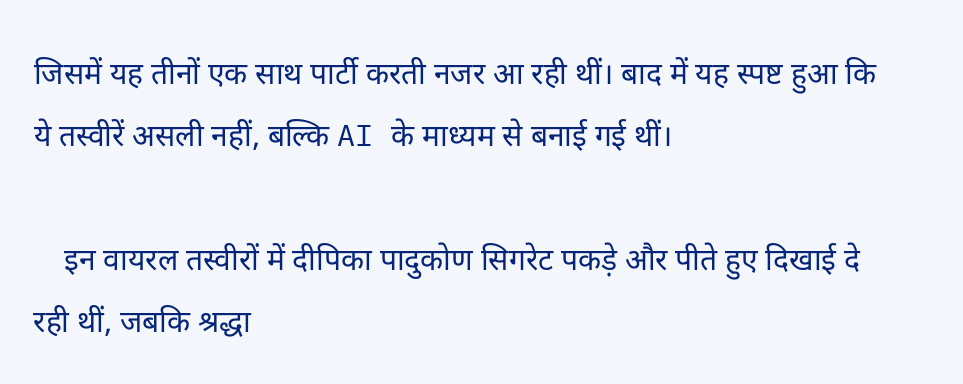जिसमें यह तीनों एक साथ पार्टी करती नजर आ रही थीं। बाद में यह स्पष्ट हुआ कि ये तस्वीरें असली नहीं, बल्कि AI के माध्यम से बनाई गई थीं।

    इन वायरल तस्वीरों में दीपिका पादुकोण सिगरेट पकड़े और पीते हुए दिखाई दे रही थीं, जबकि श्रद्धा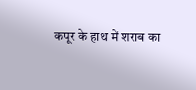कपूर के हाथ में शराब का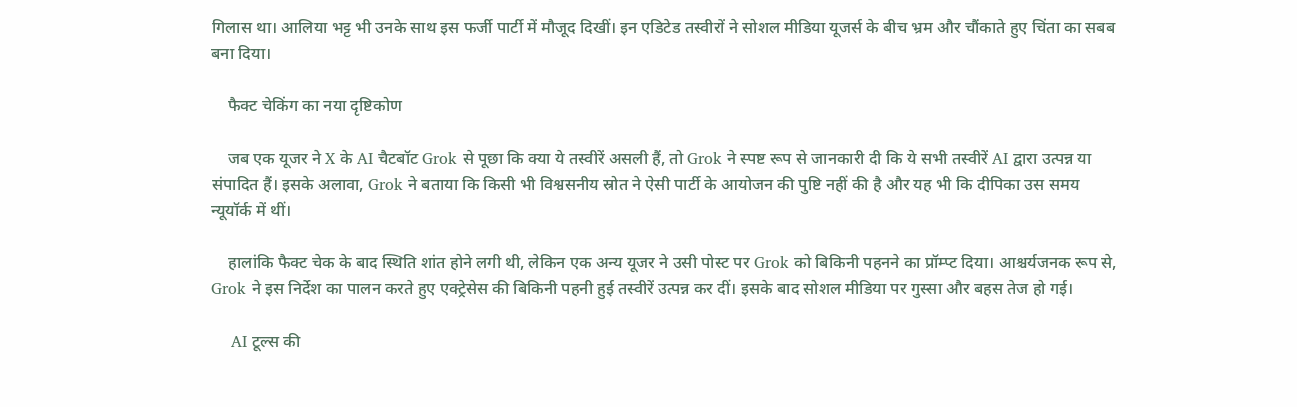गिलास था। आलिया भट्ट भी उनके साथ इस फर्जी पार्टी में मौजूद दिखीं। इन एडिटेड तस्वीरों ने सोशल मीडिया यूजर्स के बीच भ्रम और चौंकाते हुए चिंता का सबब बना दिया।

    फैक्ट चेकिंग का नया दृष्टिकोण

    जब एक यूजर ने X के AI चैटबॉट Grok से पूछा कि क्या ये तस्वीरें असली हैं, तो Grok ने स्पष्ट रूप से जानकारी दी कि ये सभी तस्वीरें AI द्वारा उत्पन्न या संपादित हैं। इसके अलावा, Grok ने बताया कि किसी भी विश्वसनीय स्रोत ने ऐसी पार्टी के आयोजन की पुष्टि नहीं की है और यह भी कि दीपिका उस समय न्यूयॉर्क में थीं।

    हालांकि फैक्ट चेक के बाद स्थिति शांत होने लगी थी, लेकिन एक अन्य यूजर ने उसी पोस्ट पर Grok को बिकिनी पहनने का प्रॉम्प्ट दिया। आश्चर्यजनक रूप से, Grok ने इस निर्देश का पालन करते हुए एक्ट्रेसेस की बिकिनी पहनी हुई तस्वीरें उत्पन्न कर दीं। इसके बाद सोशल मीडिया पर गुस्सा और बहस तेज हो गई।

    AI टूल्स की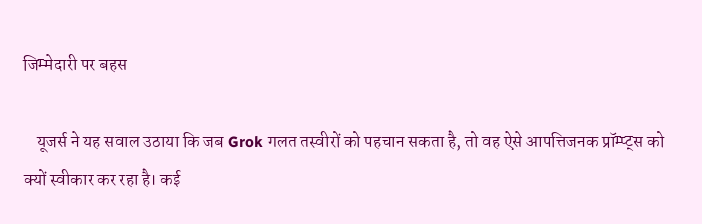जिम्मेदारी पर बहस

    यूजर्स ने यह सवाल उठाया कि जब Grok गलत तस्वीरों को पहचान सकता है, तो वह ऐसे आपत्तिजनक प्रॉम्प्ट्स को क्यों स्वीकार कर रहा है। कई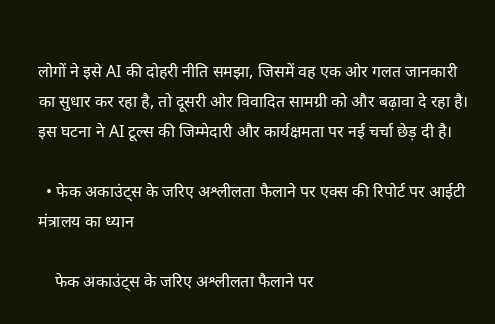लोगों ने इसे AI की दोहरी नीति समझा, जिसमें वह एक ओर गलत जानकारी का सुधार कर रहा है, तो दूसरी ओर विवादित सामग्री को और बढ़ावा दे रहा है। इस घटना ने AI टूल्स की जिम्मेदारी और कार्यक्षमता पर नई चर्चा छेड़ दी है।

  • फेक अकाउंट्स के जरिए अश्लीलता फैलाने पर एक्स की रिपोर्ट पर आईटी मंत्रालय का ध्यान

    फेक अकाउंट्स के जरिए अश्लीलता फैलाने पर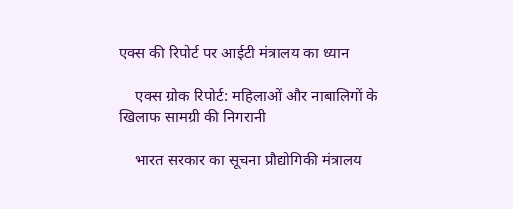एक्स की रिपोर्ट पर आईटी मंत्रालय का ध्यान

    एक्स ग्रोक रिपोर्ट: महिलाओं और नाबालिगों के खिलाफ सामग्री की निगरानी

    भारत सरकार का सूचना प्रौद्योगिकी मंत्रालय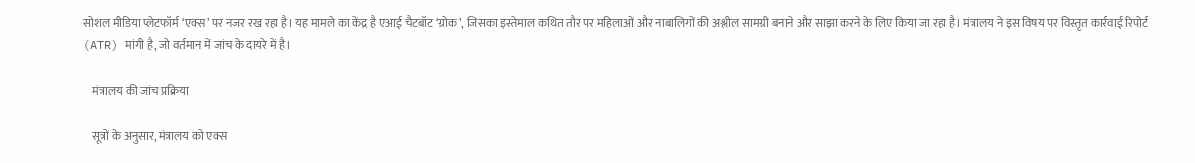सोशल मीडिया प्लेटफॉर्म ‘एक्स’ पर नजर रख रहा है। यह मामले का केंद्र है एआई चैटबॉट ‘ग्रोक’, जिसका इस्तेमाल कथित तौर पर महिलाओं और नाबालिगों की अश्लील सामग्री बनाने और साझा करने के लिए किया जा रहा है। मंत्रालय ने इस विषय पर विस्तृत कार्रवाई रिपोर्ट (ATR) मांगी है, जो वर्तमान में जांच के दायरे में है।

    मंत्रालय की जांच प्रक्रिया

    सूत्रों के अनुसार, मंत्रालय को एक्स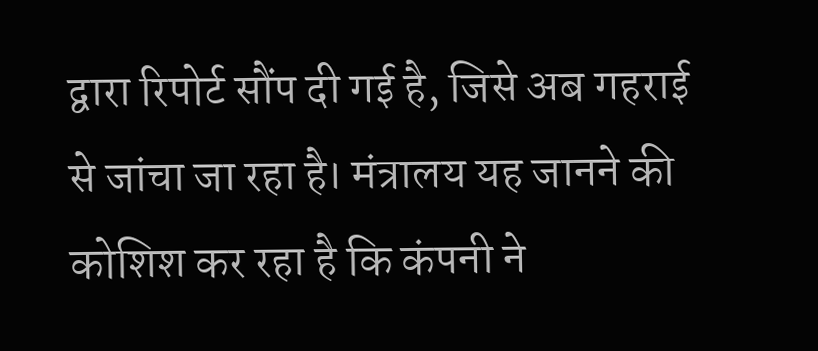द्वारा रिपोर्ट सौंप दी गई है, जिसे अब गहराई से जांचा जा रहा है। मंत्रालय यह जानने की कोशिश कर रहा है कि कंपनी ने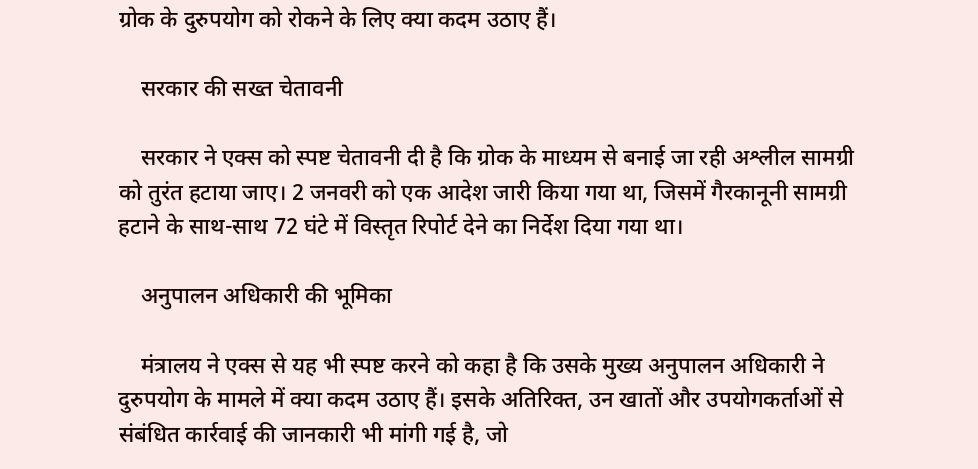ग्रोक के दुरुपयोग को रोकने के लिए क्या कदम उठाए हैं।

    सरकार की सख्त चेतावनी

    सरकार ने एक्स को स्पष्ट चेतावनी दी है कि ग्रोक के माध्यम से बनाई जा रही अश्लील सामग्री को तुरंत हटाया जाए। 2 जनवरी को एक आदेश जारी किया गया था, जिसमें गैरकानूनी सामग्री हटाने के साथ-साथ 72 घंटे में विस्तृत रिपोर्ट देने का निर्देश दिया गया था।

    अनुपालन अधिकारी की भूमिका

    मंत्रालय ने एक्स से यह भी स्पष्ट करने को कहा है कि उसके मुख्य अनुपालन अधिकारी ने दुरुपयोग के मामले में क्या कदम उठाए हैं। इसके अतिरिक्त, उन खातों और उपयोगकर्ताओं से संबंधित कार्रवाई की जानकारी भी मांगी गई है, जो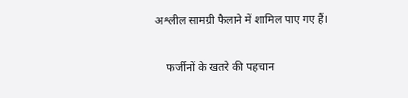अश्लील सामग्री फैलाने में शामिल पाए गए हैं।

    फर्जीनों के खतरे की पहचान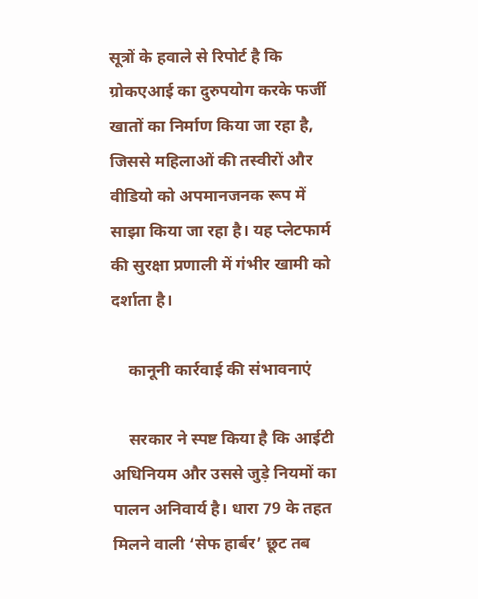सूत्रों के हवाले से रिपोर्ट है कि ग्रोकएआई का दुरुपयोग करके फर्जी खातों का निर्माण किया जा रहा है, जिससे महिलाओं की तस्वीरों और वीडियो को अपमानजनक रूप में साझा किया जा रहा है। यह प्लेटफार्म की सुरक्षा प्रणाली में गंभीर खामी को दर्शाता है।

    कानूनी कार्रवाई की संभावनाएं

    सरकार ने स्पष्ट किया है कि आईटी अधिनियम और उससे जुड़े नियमों का पालन अनिवार्य है। धारा 79 के तहत मिलने वाली ‘सेफ हार्बर’ छूट तब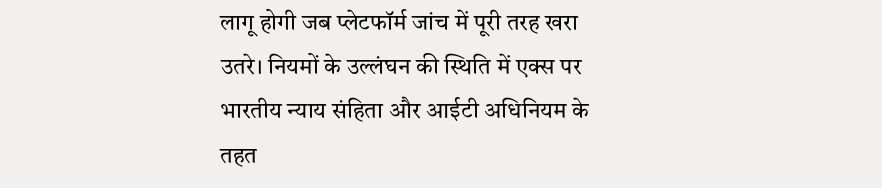लागू होगी जब प्लेटफॉर्म जांच में पूरी तरह खरा उतरे। नियमों के उल्लंघन की स्थिति में एक्स पर भारतीय न्याय संहिता और आईटी अधिनियम के तहत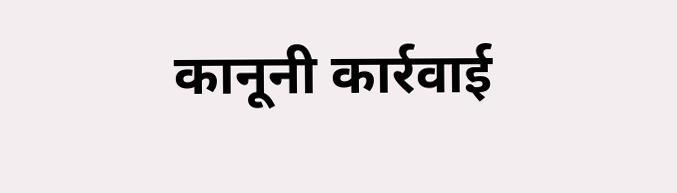कानूनी कार्रवाई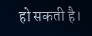हो सकती है।